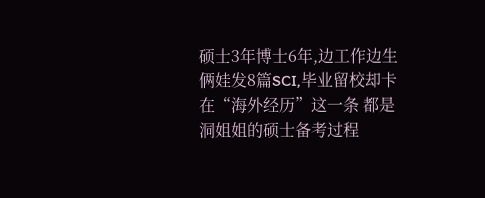硕士3年博士6年,边工作边生俩娃发8篇SCI,毕业留校却卡在“海外经历”这一条 都是洞姐姐的硕士备考过程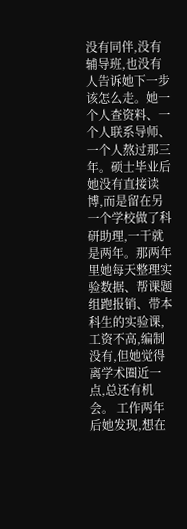没有同伴,没有辅导班,也没有人告诉她下一步该怎么走。她一个人查资料、一个人联系导师、一个人熬过那三年。硕士毕业后她没有直接读博,而是留在另一个学校做了科研助理,一干就是两年。那两年里她每天整理实验数据、帮课题组跑报销、带本科生的实验课,工资不高,编制没有,但她觉得离学术圈近一点,总还有机会。 工作两年后她发现,想在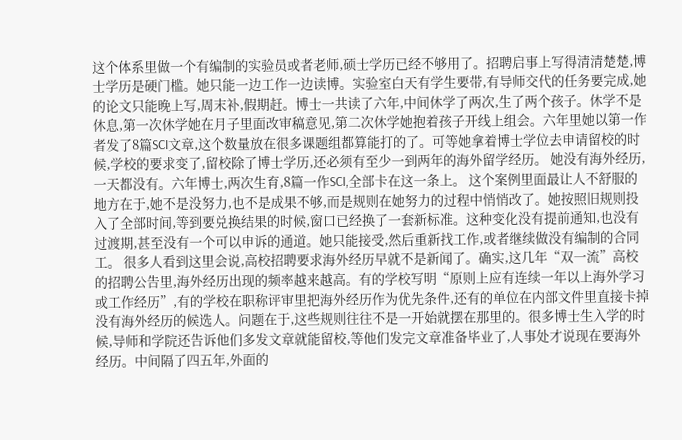这个体系里做一个有编制的实验员或者老师,硕士学历已经不够用了。招聘启事上写得清清楚楚,博士学历是硬门槛。她只能一边工作一边读博。实验室白天有学生要带,有导师交代的任务要完成,她的论文只能晚上写,周末补,假期赶。博士一共读了六年,中间休学了两次,生了两个孩子。休学不是休息,第一次休学她在月子里面改审稿意见,第二次休学她抱着孩子开线上组会。六年里她以第一作者发了8篇SCI文章,这个数量放在很多课题组都算能打的了。可等她拿着博士学位去申请留校的时候,学校的要求变了,留校除了博士学历,还必须有至少一到两年的海外留学经历。 她没有海外经历,一天都没有。六年博士,两次生育,8篇一作SCI,全部卡在这一条上。 这个案例里面最让人不舒服的地方在于,她不是没努力,也不是成果不够,而是规则在她努力的过程中悄悄改了。她按照旧规则投入了全部时间,等到要兑换结果的时候,窗口已经换了一套新标准。这种变化没有提前通知,也没有过渡期,甚至没有一个可以申诉的通道。她只能接受,然后重新找工作,或者继续做没有编制的合同工。 很多人看到这里会说,高校招聘要求海外经历早就不是新闻了。确实,这几年“双一流”高校的招聘公告里,海外经历出现的频率越来越高。有的学校写明“原则上应有连续一年以上海外学习或工作经历”,有的学校在职称评审里把海外经历作为优先条件,还有的单位在内部文件里直接卡掉没有海外经历的候选人。问题在于,这些规则往往不是一开始就摆在那里的。很多博士生入学的时候,导师和学院还告诉他们多发文章就能留校,等他们发完文章准备毕业了,人事处才说现在要海外经历。中间隔了四五年,外面的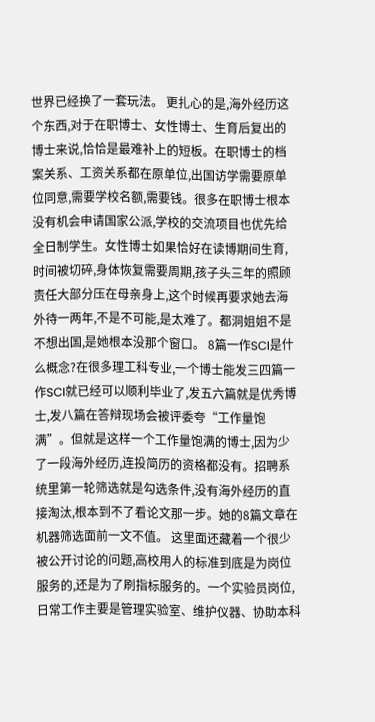世界已经换了一套玩法。 更扎心的是,海外经历这个东西,对于在职博士、女性博士、生育后复出的博士来说,恰恰是最难补上的短板。在职博士的档案关系、工资关系都在原单位,出国访学需要原单位同意,需要学校名额,需要钱。很多在职博士根本没有机会申请国家公派,学校的交流项目也优先给全日制学生。女性博士如果恰好在读博期间生育,时间被切碎,身体恢复需要周期,孩子头三年的照顾责任大部分压在母亲身上,这个时候再要求她去海外待一两年,不是不可能,是太难了。都洞姐姐不是不想出国,是她根本没那个窗口。 8篇一作SCI是什么概念?在很多理工科专业,一个博士能发三四篇一作SCI就已经可以顺利毕业了,发五六篇就是优秀博士,发八篇在答辩现场会被评委夸“工作量饱满”。但就是这样一个工作量饱满的博士,因为少了一段海外经历,连投简历的资格都没有。招聘系统里第一轮筛选就是勾选条件,没有海外经历的直接淘汰,根本到不了看论文那一步。她的8篇文章在机器筛选面前一文不值。 这里面还藏着一个很少被公开讨论的问题,高校用人的标准到底是为岗位服务的,还是为了刷指标服务的。一个实验员岗位,日常工作主要是管理实验室、维护仪器、协助本科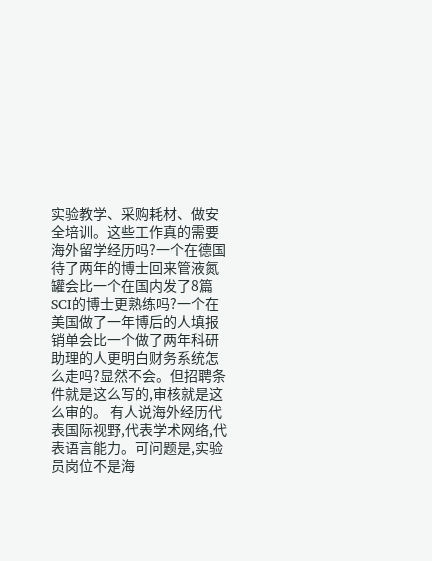实验教学、采购耗材、做安全培训。这些工作真的需要海外留学经历吗?一个在德国待了两年的博士回来管液氮罐会比一个在国内发了8篇SCI的博士更熟练吗?一个在美国做了一年博后的人填报销单会比一个做了两年科研助理的人更明白财务系统怎么走吗?显然不会。但招聘条件就是这么写的,审核就是这么审的。 有人说海外经历代表国际视野,代表学术网络,代表语言能力。可问题是,实验员岗位不是海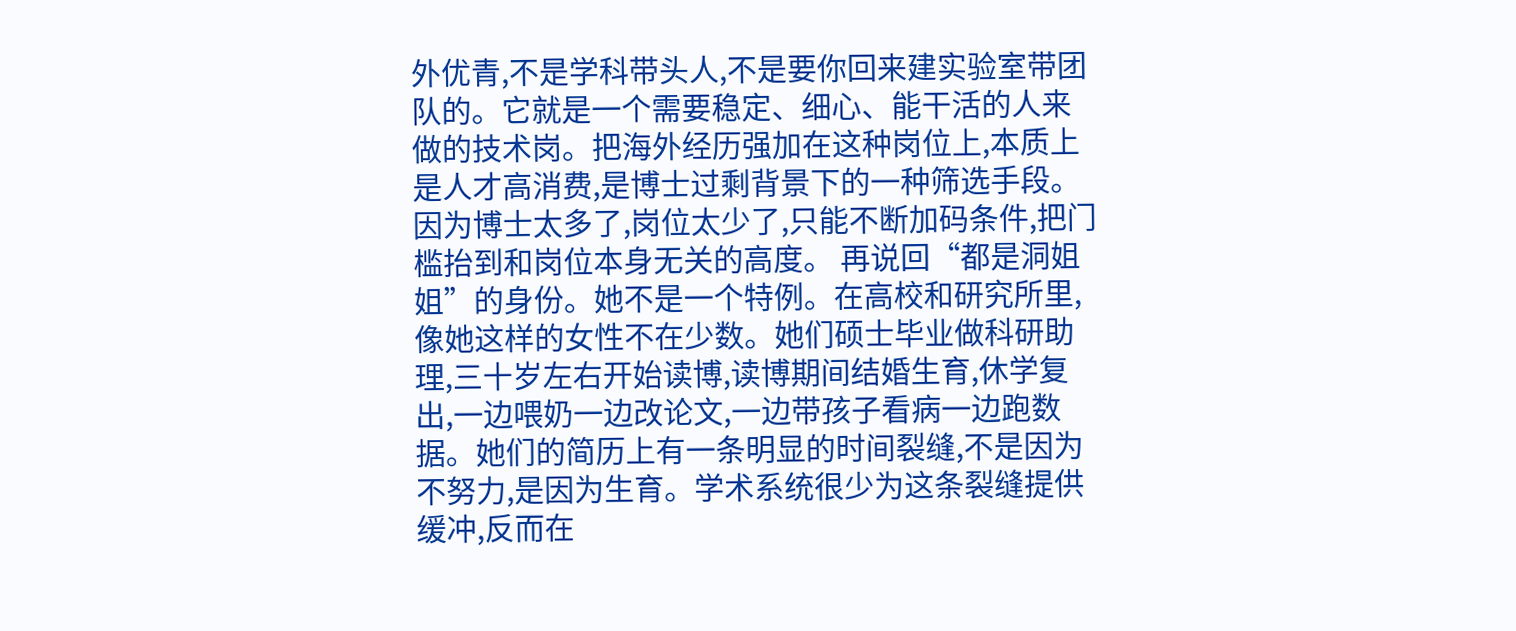外优青,不是学科带头人,不是要你回来建实验室带团队的。它就是一个需要稳定、细心、能干活的人来做的技术岗。把海外经历强加在这种岗位上,本质上是人才高消费,是博士过剩背景下的一种筛选手段。因为博士太多了,岗位太少了,只能不断加码条件,把门槛抬到和岗位本身无关的高度。 再说回“都是洞姐姐”的身份。她不是一个特例。在高校和研究所里,像她这样的女性不在少数。她们硕士毕业做科研助理,三十岁左右开始读博,读博期间结婚生育,休学复出,一边喂奶一边改论文,一边带孩子看病一边跑数据。她们的简历上有一条明显的时间裂缝,不是因为不努力,是因为生育。学术系统很少为这条裂缝提供缓冲,反而在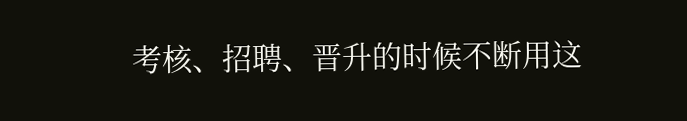考核、招聘、晋升的时候不断用这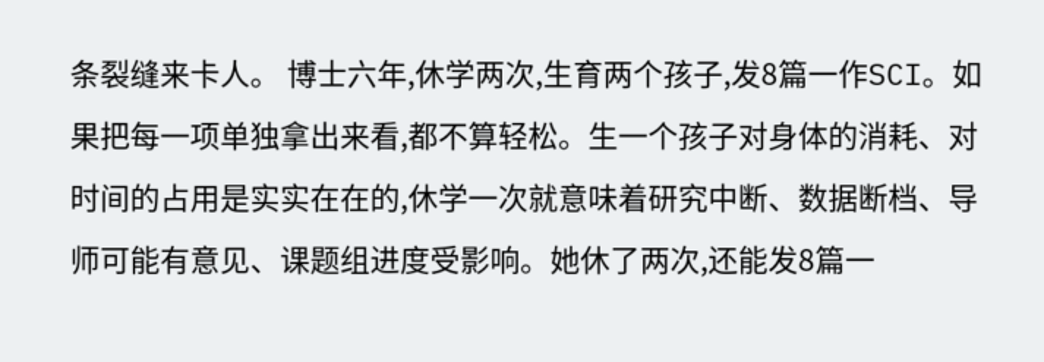条裂缝来卡人。 博士六年,休学两次,生育两个孩子,发8篇一作SCI。如果把每一项单独拿出来看,都不算轻松。生一个孩子对身体的消耗、对时间的占用是实实在在的,休学一次就意味着研究中断、数据断档、导师可能有意见、课题组进度受影响。她休了两次,还能发8篇一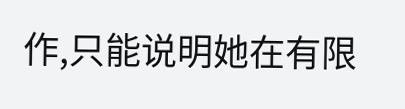作,只能说明她在有限